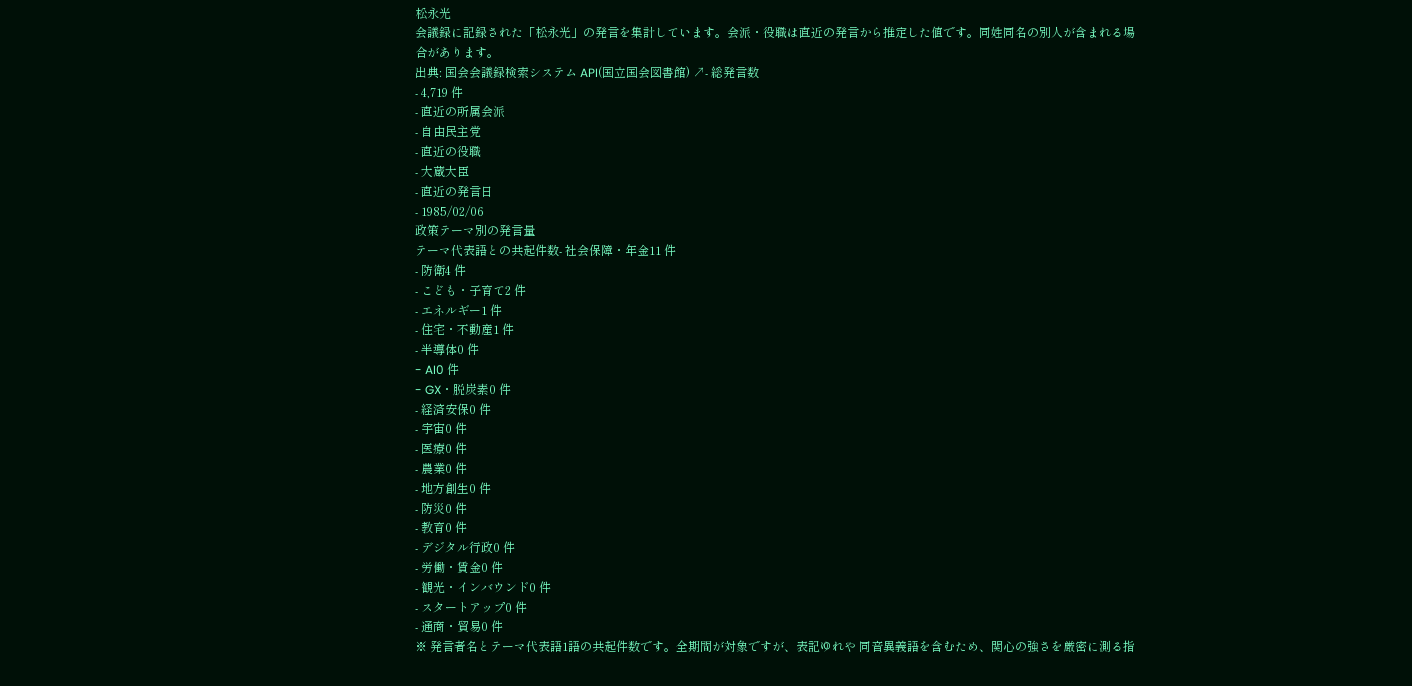松永光
会議録に記録された「松永光」の発言を集計しています。会派・役職は直近の発言から推定した値です。同姓同名の別人が含まれる場合があります。
出典: 国会会議録検索システム API(国立国会図書館) ↗- 総発言数
- 4,719 件
- 直近の所属会派
- 自由民主党
- 直近の役職
- 大蔵大臣
- 直近の発言日
- 1985/02/06
政策テーマ別の発言量
テーマ代表語との共起件数- 社会保障・年金11 件
- 防衛4 件
- こども・子育て2 件
- エネルギー1 件
- 住宅・不動産1 件
- 半導体0 件
- AI0 件
- GX・脱炭素0 件
- 経済安保0 件
- 宇宙0 件
- 医療0 件
- 農業0 件
- 地方創生0 件
- 防災0 件
- 教育0 件
- デジタル行政0 件
- 労働・賃金0 件
- 観光・インバウンド0 件
- スタートアップ0 件
- 通商・貿易0 件
※ 発言者名とテーマ代表語1語の共起件数です。全期間が対象ですが、表記ゆれや 同音異義語を含むため、関心の強さを厳密に測る指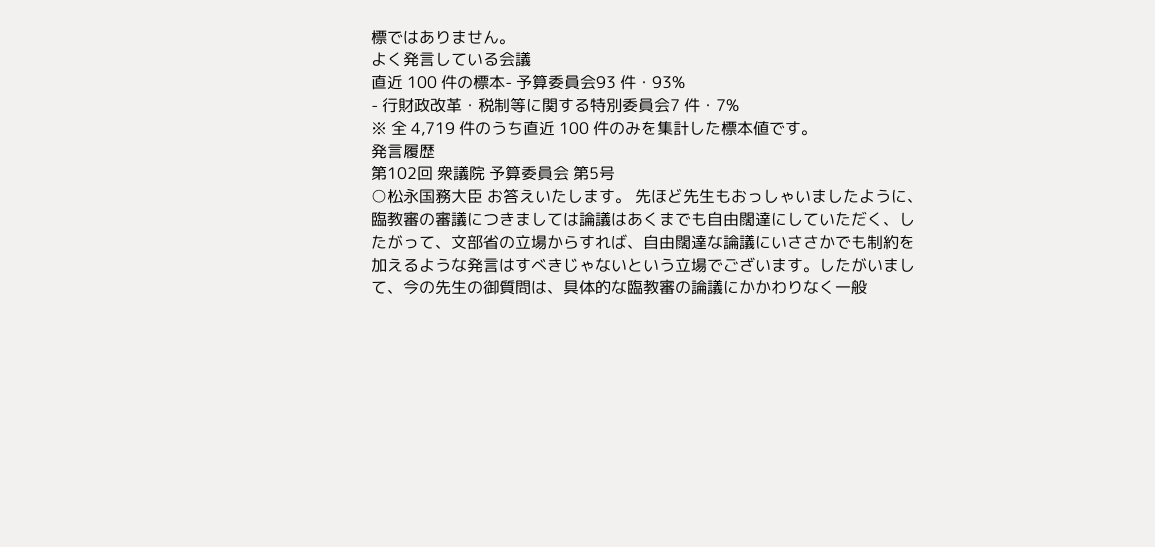標ではありません。
よく発言している会議
直近 100 件の標本- 予算委員会93 件・93%
- 行財政改革・税制等に関する特別委員会7 件・7%
※ 全 4,719 件のうち直近 100 件のみを集計した標本値です。
発言履歴
第102回 衆議院 予算委員会 第5号
○松永国務大臣 お答えいたします。 先ほど先生もおっしゃいましたように、臨教審の審議につきましては論議はあくまでも自由闊達にしていただく、したがって、文部省の立場からすれば、自由闊達な論議にいささかでも制約を加えるような発言はすべきじゃないという立場でございます。したがいまして、今の先生の御質問は、具体的な臨教審の論議にかかわりなく一般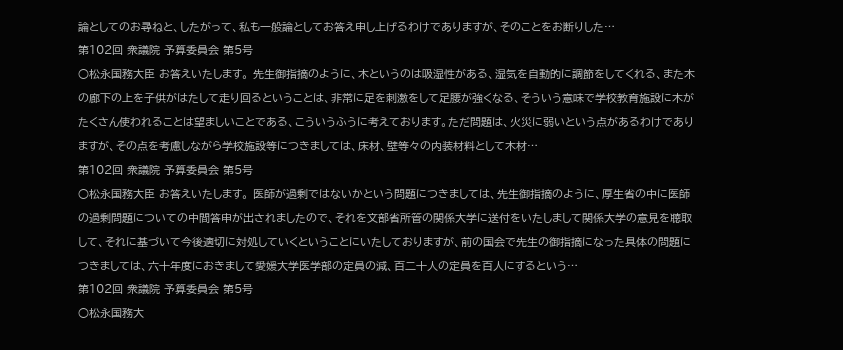論としてのお尋ねと、したがって、私も一般論としてお答え申し上げるわけでありますが、そのことをお断りした…
第102回 衆議院 予算委員会 第5号
○松永国務大臣 お答えいたします。 先生御指摘のように、木というのは吸湿性がある、湿気を自動的に調節をしてくれる、また木の廊下の上を子供がはたして走り回るということは、非常に足を刺激をして足腰が強くなる、そういう意味で学校教育施設に木がたくさん使われることは望ましいことである、こういうふうに考えております。ただ問題は、火災に弱いという点があるわけでありますが、その点を考慮しながら学校施設等につきましては、床材、壁等々の内装材料として木材…
第102回 衆議院 予算委員会 第5号
○松永国務大臣 お答えいたします。 医師が過剰ではないかという問題につきましては、先生御指摘のように、厚生省の中に医師の過剰問題についての中間答申が出されましたので、それを文部省所管の関係大学に送付をいたしまして関係大学の意見を聴取して、それに基づいて今後適切に対処していくということにいたしておりますが、前の国会で先生の御指摘になった具体の問題につきましては、六十年度におきまして愛媛大学医学部の定員の減、百二十人の定員を百人にするという…
第102回 衆議院 予算委員会 第5号
○松永国務大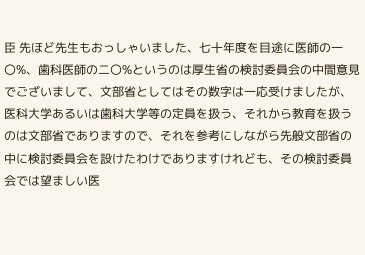臣 先ほど先生もおっしゃいました、七十年度を目途に医師の一〇%、歯科医師の二〇%というのは厚生省の検討委員会の中間意見でございまして、文部省としてはその数字は一応受けましたが、医科大学あるいは歯科大学等の定員を扱う、それから教育を扱うのは文部省でありますので、それを参考にしながら先般文部省の中に検討委員会を設けたわけでありますけれども、その検討委員会では望ましい医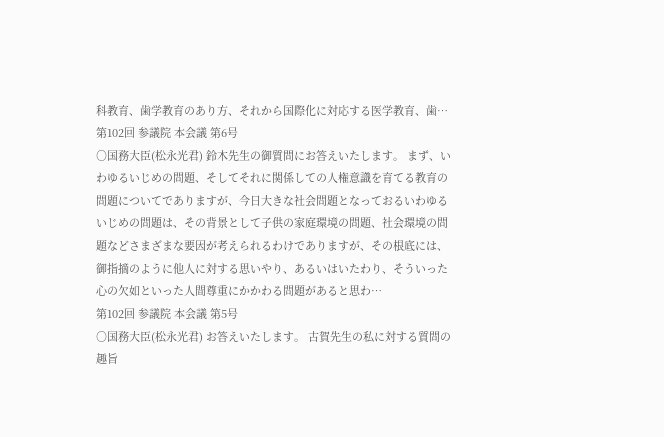科教育、歯学教育のあり方、それから国際化に対応する医学教育、歯…
第102回 参議院 本会議 第6号
○国務大臣(松永光君) 鈴木先生の御質問にお答えいたします。 まず、いわゆるいじめの問題、そしてそれに関係しての人権意識を育てる教育の問題についてでありますが、今日大きな社会問題となっておるいわゆるいじめの問題は、その背景として子供の家庭環境の問題、社会環境の問題などさまざまな要因が考えられるわけでありますが、その根底には、御指摘のように他人に対する思いやり、あるいはいたわり、そういった心の欠如といった人間尊重にかかわる問題があると思わ…
第102回 参議院 本会議 第5号
○国務大臣(松永光君) お答えいたします。 古賀先生の私に対する質問の趣旨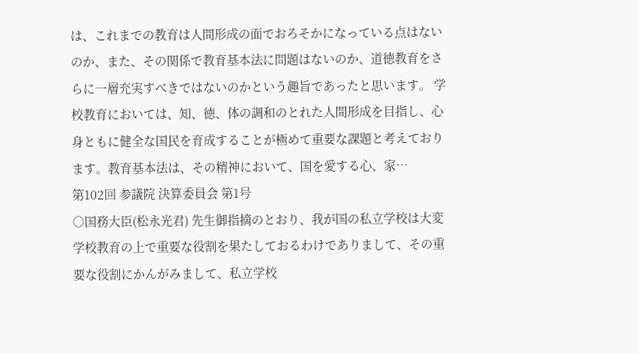は、これまでの教育は人間形成の面でおろそかになっている点はないのか、また、その関係で教育基本法に問題はないのか、道徳教育をさらに一層充実すべきではないのかという趣旨であったと思います。 学校教育においては、知、徳、体の調和のとれた人間形成を目指し、心身ともに健全な国民を育成することが極めて重要な課題と考えております。教育基本法は、その精神において、国を愛する心、家…
第102回 参議院 決算委員会 第1号
○国務大臣(松永光君) 先生御指摘のとおり、我が国の私立学校は大変学校教育の上で重要な役割を果たしておるわけでありまして、その重要な役割にかんがみまして、私立学校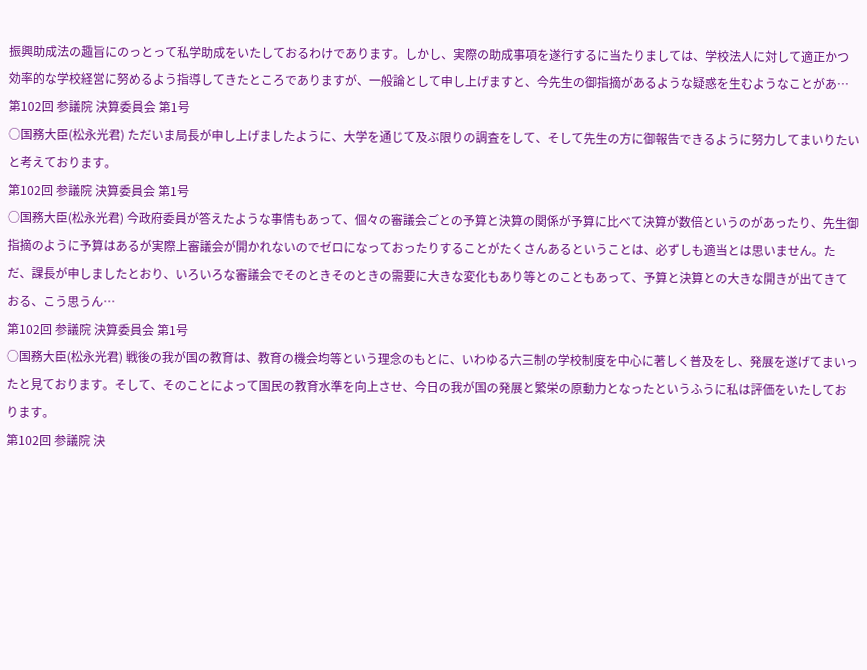振興助成法の趣旨にのっとって私学助成をいたしておるわけであります。しかし、実際の助成事項を遂行するに当たりましては、学校法人に対して適正かつ効率的な学校経営に努めるよう指導してきたところでありますが、一般論として申し上げますと、今先生の御指摘があるような疑惑を生むようなことがあ…
第102回 参議院 決算委員会 第1号
○国務大臣(松永光君) ただいま局長が申し上げましたように、大学を通じて及ぶ限りの調査をして、そして先生の方に御報告できるように努力してまいりたいと考えております。
第102回 参議院 決算委員会 第1号
○国務大臣(松永光君) 今政府委員が答えたような事情もあって、個々の審議会ごとの予算と決算の関係が予算に比べて決算が数倍というのがあったり、先生御指摘のように予算はあるが実際上審議会が開かれないのでゼロになっておったりすることがたくさんあるということは、必ずしも適当とは思いません。ただ、課長が申しましたとおり、いろいろな審議会でそのときそのときの需要に大きな変化もあり等とのこともあって、予算と決算との大きな開きが出てきておる、こう思うん…
第102回 参議院 決算委員会 第1号
○国務大臣(松永光君) 戦後の我が国の教育は、教育の機会均等という理念のもとに、いわゆる六三制の学校制度を中心に著しく普及をし、発展を遂げてまいったと見ております。そして、そのことによって国民の教育水準を向上させ、今日の我が国の発展と繁栄の原動力となったというふうに私は評価をいたしております。
第102回 参議院 決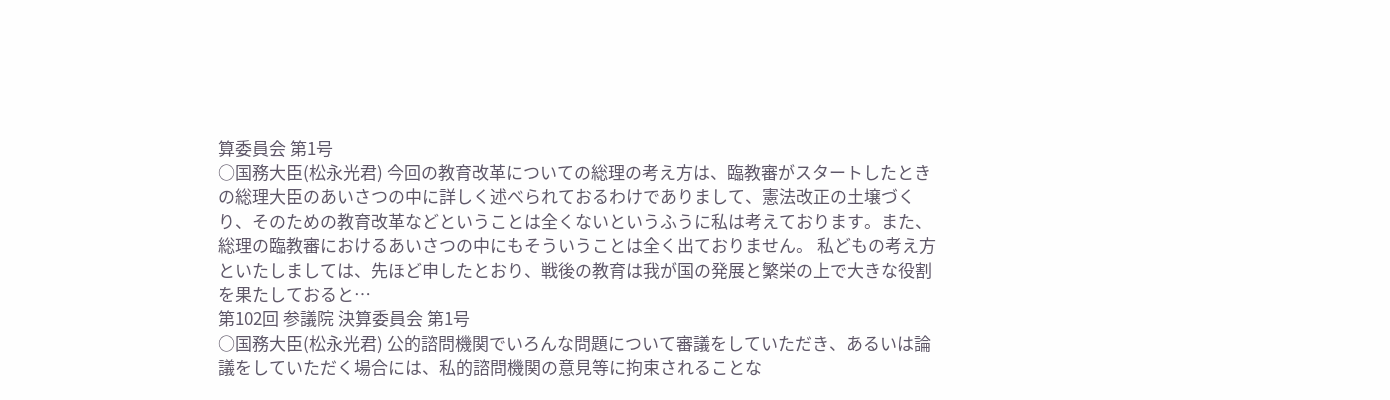算委員会 第1号
○国務大臣(松永光君) 今回の教育改革についての総理の考え方は、臨教審がスタートしたときの総理大臣のあいさつの中に詳しく述べられておるわけでありまして、憲法改正の土壌づくり、そのための教育改革などということは全くないというふうに私は考えております。また、総理の臨教審におけるあいさつの中にもそういうことは全く出ておりません。 私どもの考え方といたしましては、先ほど申したとおり、戦後の教育は我が国の発展と繁栄の上で大きな役割を果たしておると…
第102回 参議院 決算委員会 第1号
○国務大臣(松永光君) 公的諮問機関でいろんな問題について審議をしていただき、あるいは論議をしていただく場合には、私的諮問機関の意見等に拘束されることな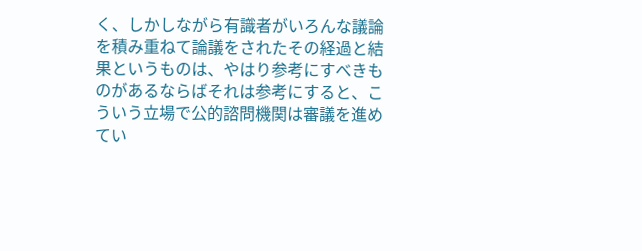く、しかしながら有識者がいろんな議論を積み重ねて論議をされたその経過と結果というものは、やはり参考にすべきものがあるならばそれは参考にすると、こういう立場で公的諮問機関は審議を進めてい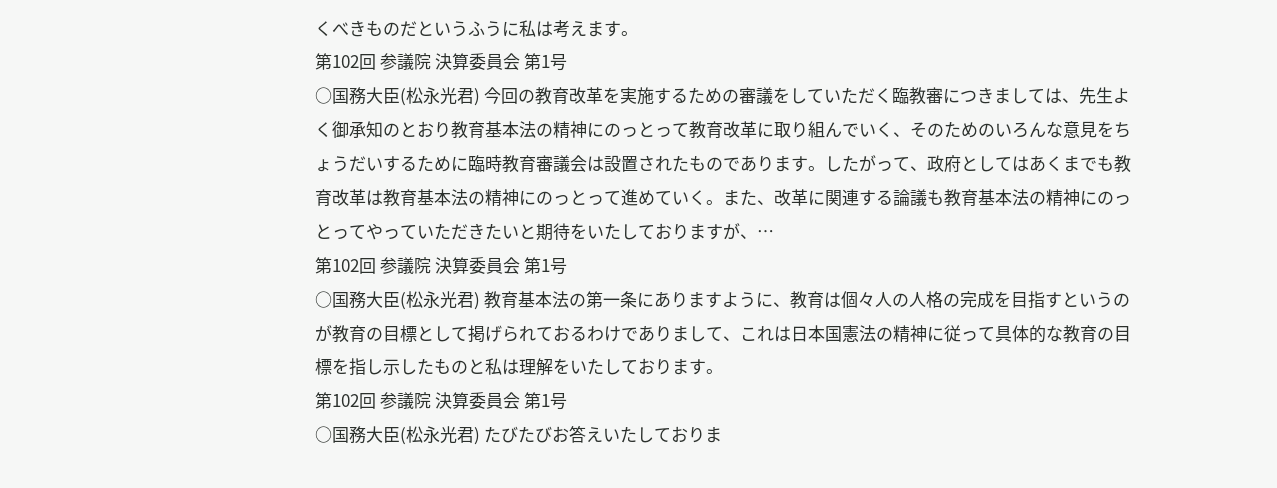くべきものだというふうに私は考えます。
第102回 参議院 決算委員会 第1号
○国務大臣(松永光君) 今回の教育改革を実施するための審議をしていただく臨教審につきましては、先生よく御承知のとおり教育基本法の精神にのっとって教育改革に取り組んでいく、そのためのいろんな意見をちょうだいするために臨時教育審議会は設置されたものであります。したがって、政府としてはあくまでも教育改革は教育基本法の精神にのっとって進めていく。また、改革に関連する論議も教育基本法の精神にのっとってやっていただきたいと期待をいたしておりますが、…
第102回 参議院 決算委員会 第1号
○国務大臣(松永光君) 教育基本法の第一条にありますように、教育は個々人の人格の完成を目指すというのが教育の目標として掲げられておるわけでありまして、これは日本国憲法の精神に従って具体的な教育の目標を指し示したものと私は理解をいたしております。
第102回 参議院 決算委員会 第1号
○国務大臣(松永光君) たびたびお答えいたしておりま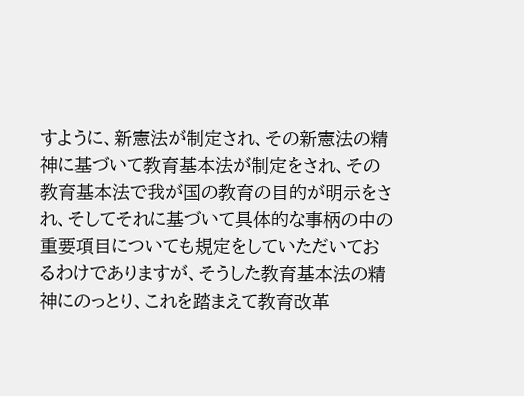すように、新憲法が制定され、その新憲法の精神に基づいて教育基本法が制定をされ、その教育基本法で我が国の教育の目的が明示をされ、そしてそれに基づいて具体的な事柄の中の重要項目についても規定をしていただいておるわけでありますが、そうした教育基本法の精神にのっとり、これを踏まえて教育改革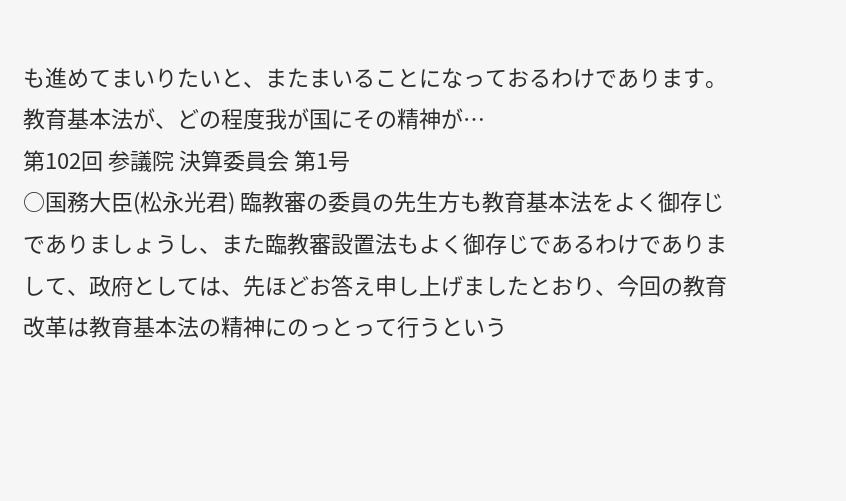も進めてまいりたいと、またまいることになっておるわけであります。 教育基本法が、どの程度我が国にその精神が…
第102回 参議院 決算委員会 第1号
○国務大臣(松永光君) 臨教審の委員の先生方も教育基本法をよく御存じでありましょうし、また臨教審設置法もよく御存じであるわけでありまして、政府としては、先ほどお答え申し上げましたとおり、今回の教育改革は教育基本法の精神にのっとって行うという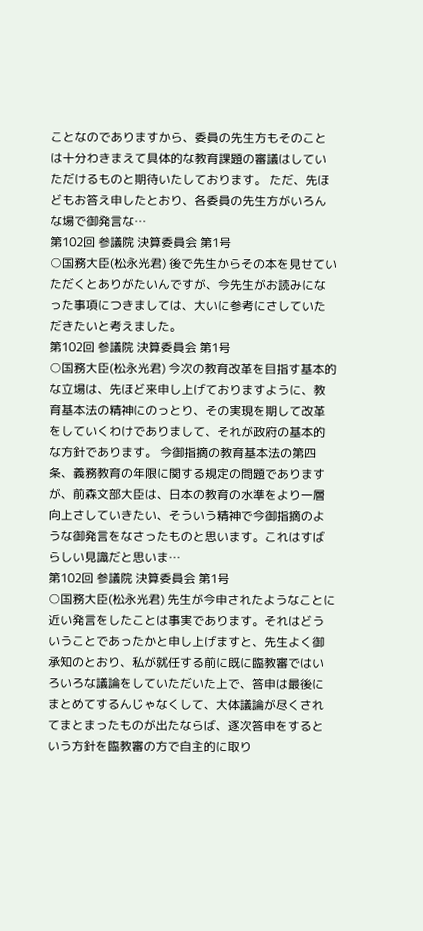ことなのでありますから、委員の先生方もそのことは十分わきまえて具体的な教育課題の審議はしていただけるものと期待いたしております。 ただ、先ほどもお答え申したとおり、各委員の先生方がいろんな場で御発言な…
第102回 参議院 決算委員会 第1号
○国務大臣(松永光君) 後で先生からその本を見せていただくとありがたいんですが、今先生がお読みになった事項につきましては、大いに参考にさしていただきたいと考えました。
第102回 参議院 決算委員会 第1号
○国務大臣(松永光君) 今次の教育改革を目指す基本的な立場は、先ほど来申し上げておりますように、教育基本法の精神にのっとり、その実現を期して改革をしていくわけでありまして、それが政府の基本的な方針であります。 今御指摘の教育基本法の第四条、義務教育の年限に関する規定の問題でありますが、前森文部大臣は、日本の教育の水準をより一層向上さしていきたい、そういう精神で今御指摘のような御発言をなさったものと思います。これはすばらしい見識だと思いま…
第102回 参議院 決算委員会 第1号
○国務大臣(松永光君) 先生が今申されたようなことに近い発言をしたことは事実であります。それはどういうことであったかと申し上げますと、先生よく御承知のとおり、私が就任する前に既に臨教審ではいろいろな議論をしていただいた上で、答申は最後にまとめてするんじゃなくして、大体議論が尽くされてまとまったものが出たならば、逐次答申をするという方針を臨教審の方で自主的に取り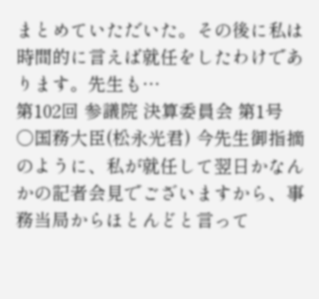まとめていただいた。その後に私は時間的に言えば就任をしたわけであります。先生も…
第102回 参議院 決算委員会 第1号
○国務大臣(松永光君) 今先生御指摘のように、私が就任して翌日かなんかの記者会見でございますから、事務当局からほとんどと言って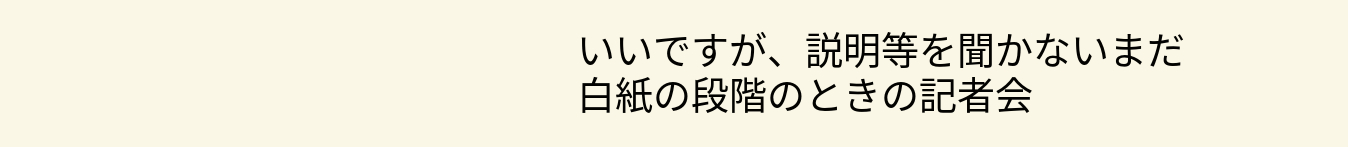いいですが、説明等を聞かないまだ白紙の段階のときの記者会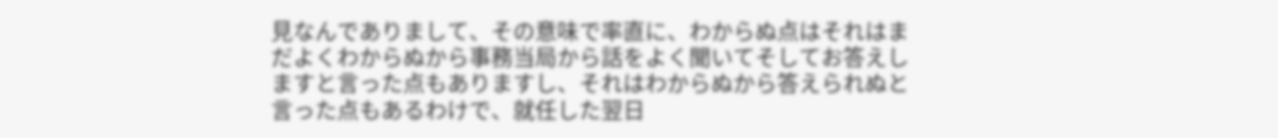見なんでありまして、その意味で率直に、わからぬ点はそれはまだよくわからぬから事務当局から話をよく聞いてそしてお答えしますと言った点もありますし、それはわからぬから答えられぬと言った点もあるわけで、就任した翌日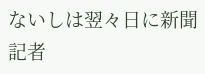ないしは翌々日に新聞記者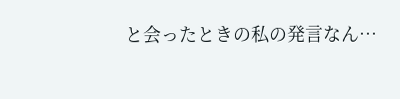と会ったときの私の発言なん…